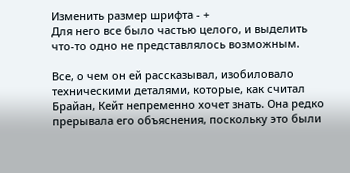Изменить размер шрифта - +
Для него все было частью целого, и выделить что-то одно не представлялось возможным.

Все, о чем он ей рассказывал, изобиловало техническими деталями, которые, как считал Брайан, Кейт непременно хочет знать. Она редко прерывала его объяснения, поскольку это были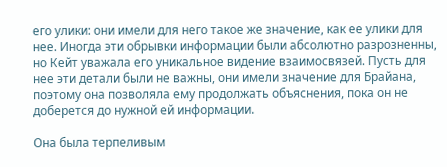его улики: они имели для него такое же значение, как ее улики для нее. Иногда эти обрывки информации были абсолютно разрозненны, но Кейт уважала его уникальное видение взаимосвязей. Пусть для нее эти детали были не важны, они имели значение для Брайана, поэтому она позволяла ему продолжать объяснения, пока он не доберется до нужной ей информации.

Она была терпеливым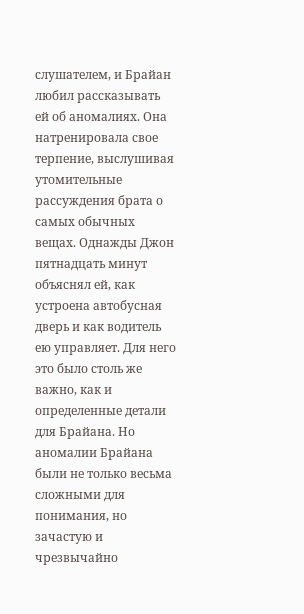слушателем, и Брайан любил рассказывать ей об аномалиях. Она натренировала свое терпение, выслушивая утомительные рассуждения брата о самых обычных вещах. Однажды Джон пятнадцать минут объяснял ей, как устроена автобусная дверь и как водитель ею управляет. Для него это было столь же важно, как и определенные детали для Брайана. Но аномалии Брайана были не только весьма сложными для понимания, но зачастую и чрезвычайно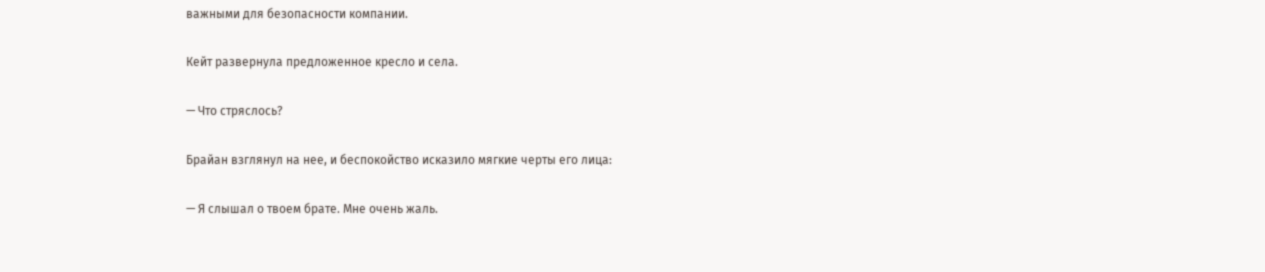важными для безопасности компании.

Кейт развернула предложенное кресло и села.

— Что стряслось?

Брайан взглянул на нее, и беспокойство исказило мягкие черты его лица:

— Я слышал о твоем брате. Мне очень жаль.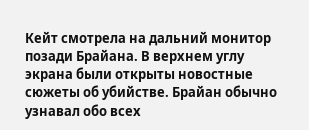Кейт смотрела на дальний монитор позади Брайана. В верхнем углу экрана были открыты новостные сюжеты об убийстве. Брайан обычно узнавал обо всех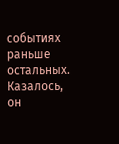событиях раньше остальных. Казалось, он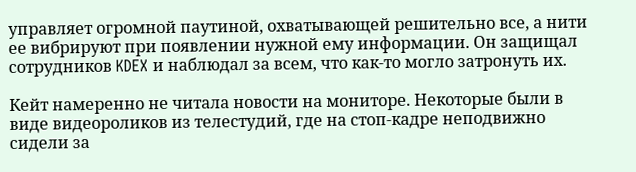управляет огромной паутиной, охватывающей решительно все, а нити ее вибрируют при появлении нужной ему информации. Он защищал сотрудников KDEX и наблюдал за всем, что как-то могло затронуть их.

Кейт намеренно не читала новости на мониторе. Некоторые были в виде видеороликов из телестудий, где на стоп-кадре неподвижно сидели за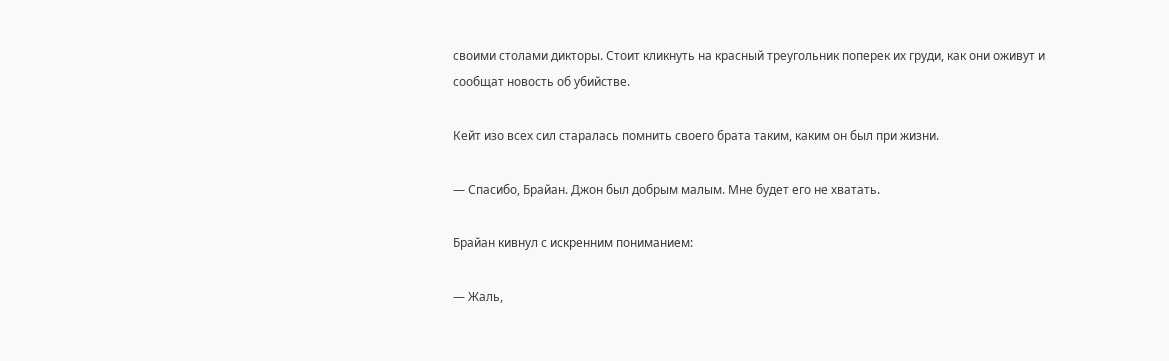своими столами дикторы. Стоит кликнуть на красный треугольник поперек их груди, как они оживут и сообщат новость об убийстве.

Кейт изо всех сил старалась помнить своего брата таким, каким он был при жизни.

— Спасибо, Брайан. Джон был добрым малым. Мне будет его не хватать.

Брайан кивнул с искренним пониманием:

— Жаль,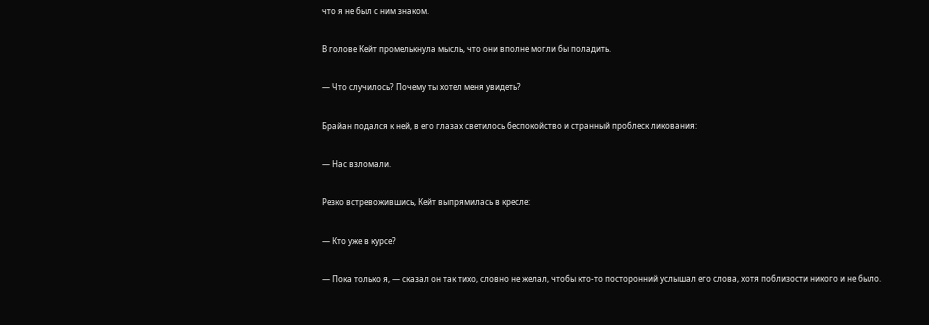что я не был с ним знаком.

В голове Кейт промелькнула мысль, что они вполне могли бы поладить.

— Что случилось? Почему ты хотел меня увидеть?

Брайан подался к ней, в его глазах светилось беспокойство и странный проблеск ликования:

— Нас взломали.

Резко встревожившись, Кейт выпрямилась в кресле:

— Кто уже в курсе?

— Пока только я, — сказал он так тихо, словно не желал, чтобы кто-то посторонний услышал его слова, хотя поблизости никого и не было.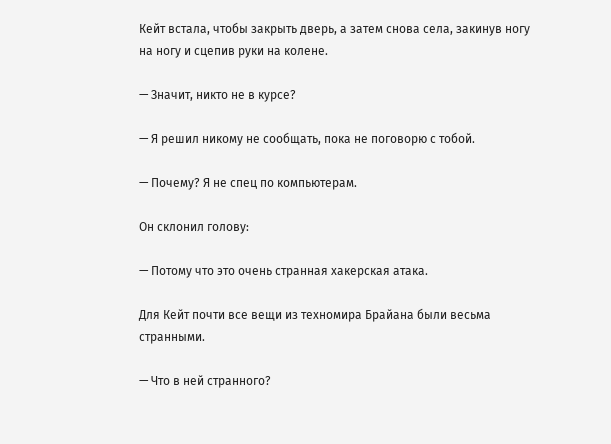Кейт встала, чтобы закрыть дверь, а затем снова села, закинув ногу на ногу и сцепив руки на колене.

— Значит, никто не в курсе?

— Я решил никому не сообщать, пока не поговорю с тобой.

— Почему? Я не спец по компьютерам.

Он склонил голову:

— Потому что это очень странная хакерская атака.

Для Кейт почти все вещи из техномира Брайана были весьма странными.

— Что в ней странного?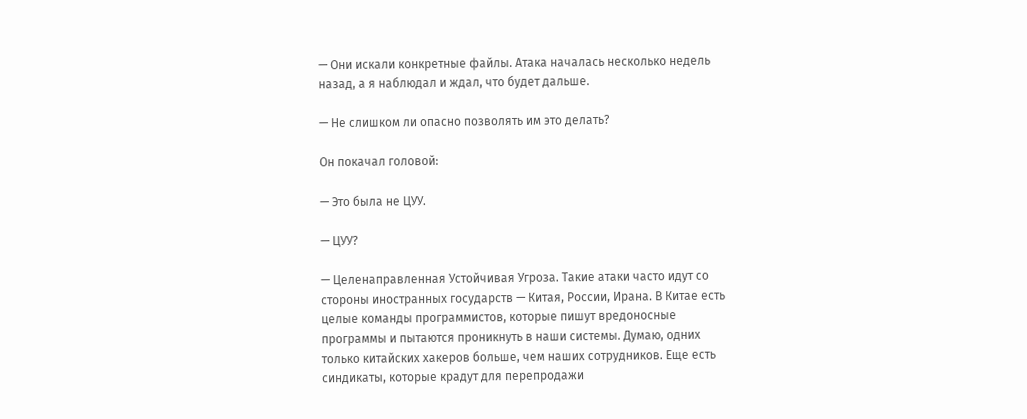— Они искали конкретные файлы. Атака началась несколько недель назад, а я наблюдал и ждал, что будет дальше.

— Не слишком ли опасно позволять им это делать?

Он покачал головой:

— Это была не ЦУУ.

— ЦУУ?

— Целенаправленная Устойчивая Угроза. Такие атаки часто идут со стороны иностранных государств — Китая, России, Ирана. В Китае есть целые команды программистов, которые пишут вредоносные программы и пытаются проникнуть в наши системы. Думаю, одних только китайских хакеров больше, чем наших сотрудников. Еще есть синдикаты, которые крадут для перепродажи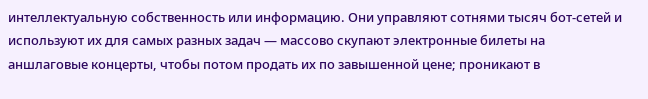интеллектуальную собственность или информацию. Они управляют сотнями тысяч бот-сетей и используют их для самых разных задач — массово скупают электронные билеты на аншлаговые концерты, чтобы потом продать их по завышенной цене; проникают в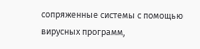сопряженные системы с помощью вирусных программ,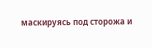маскируясь под сторожа и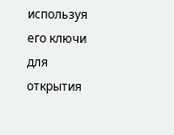используя его ключи для открытия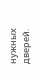нужных дверей.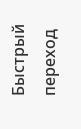Быстрый переход